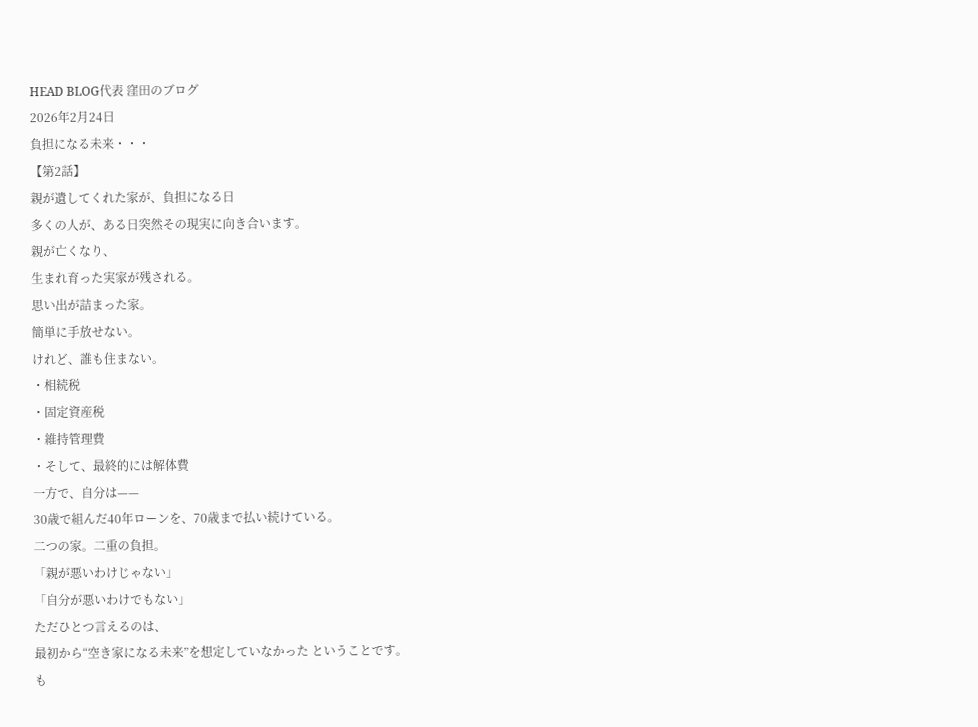HEAD BLOG代表 窪田のブログ
2026年2月24日
負担になる未来・・・
【第2話】
親が遺してくれた家が、負担になる日
多くの人が、ある日突然その現実に向き合います。
親が亡くなり、
生まれ育った実家が残される。
思い出が詰まった家。
簡単に手放せない。
けれど、誰も住まない。
・相続税
・固定資産税
・維持管理費
・そして、最終的には解体費
一方で、自分は——
30歳で組んだ40年ローンを、70歳まで払い続けている。
二つの家。二重の負担。
「親が悪いわけじゃない」
「自分が悪いわけでもない」
ただひとつ言えるのは、
最初から“空き家になる未来”を想定していなかった ということです。
も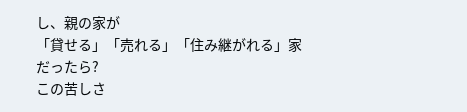し、親の家が
「貸せる」「売れる」「住み継がれる」家だったら?
この苦しさ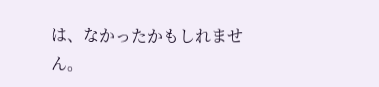は、なかったかもしれません。